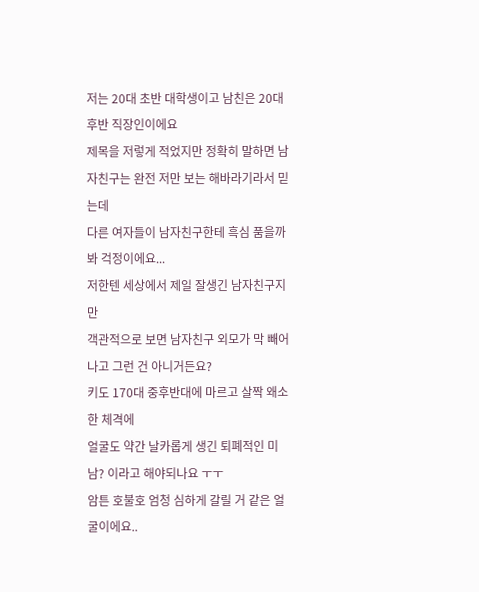저는 20대 초반 대학생이고 남친은 20대 후반 직장인이에요
제목을 저렇게 적었지만 정확히 말하면 남자친구는 완전 저만 보는 해바라기라서 믿는데
다른 여자들이 남자친구한테 흑심 품을까봐 걱정이에요...
저한텐 세상에서 제일 잘생긴 남자친구지만
객관적으로 보면 남자친구 외모가 막 빼어나고 그런 건 아니거든요?
키도 170대 중후반대에 마르고 살짝 왜소한 체격에
얼굴도 약간 날카롭게 생긴 퇴폐적인 미남? 이라고 해야되나요 ㅜㅜ
암튼 호불호 엄청 심하게 갈릴 거 같은 얼굴이에요..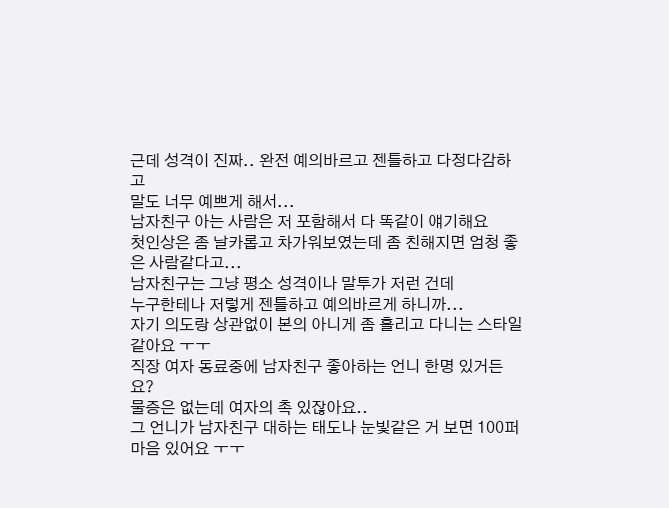근데 성격이 진짜.. 완전 예의바르고 젠틀하고 다정다감하고
말도 너무 예쁘게 해서...
남자친구 아는 사람은 저 포함해서 다 똑같이 얘기해요
첫인상은 좀 날카롭고 차가워보였는데 좀 친해지면 엄청 좋은 사람같다고...
남자친구는 그냥 평소 성격이나 말투가 저런 건데
누구한테나 저렇게 젠틀하고 예의바르게 하니까...
자기 의도랑 상관없이 본의 아니게 좀 흘리고 다니는 스타일같아요 ㅜㅜ
직장 여자 동료중에 남자친구 좋아하는 언니 한명 있거든요?
물증은 없는데 여자의 촉 있잖아요..
그 언니가 남자친구 대하는 태도나 눈빛같은 거 보면 100퍼 마음 있어요 ㅜㅜ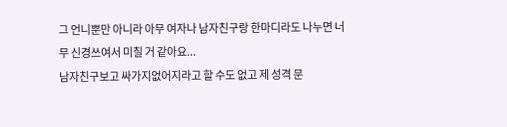그 언니뿐만 아니라 아무 여자나 남자친구랑 한마디라도 나누면 너무 신경쓰여서 미칠 거 같아요...
남자친구보고 싸가지없어지라고 할 수도 없고 제 성격 문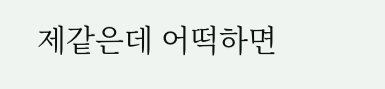제같은데 어떡하면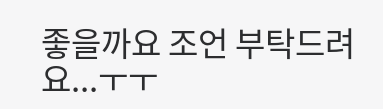좋을까요 조언 부탁드려요...ㅜㅜ